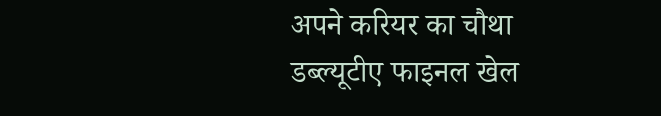अपने करियर का चौथा डब्ल्यूटीए फाइनल खेल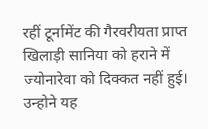रहीं टूर्नामेंट की गैरवरीयता प्राप्त खिलाड़ी सानिया को हराने में ज्योनारेवा को दिक्कत नहीं हुई। उन्होने यह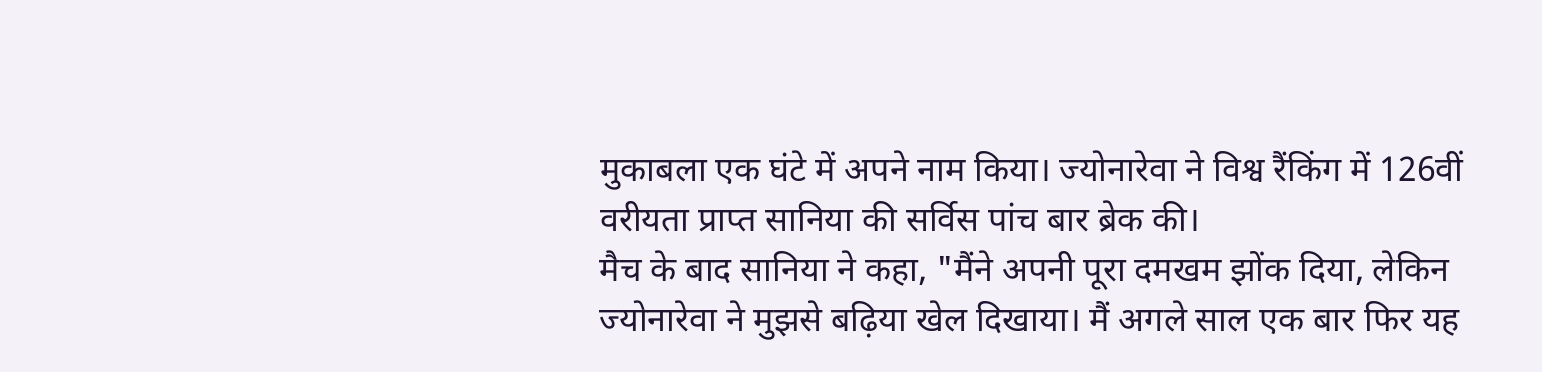मुकाबला एक घंटे में अपने नाम किया। ज्योनारेवा ने विश्व रैंकिंग में 126वीं वरीयता प्राप्त सानिया की सर्विस पांच बार ब्रेक की।
मैच के बाद सानिया ने कहा, "मैंने अपनी पूरा दमखम झोंक दिया, लेकिन ज्योनारेवा ने मुझसे बढ़िया खेल दिखाया। मैं अगले साल एक बार फिर यह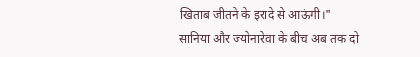खिताब जीतने के इरादे से आऊंगी।"
सानिया और ज्योनारेवा के बीच अब तक दो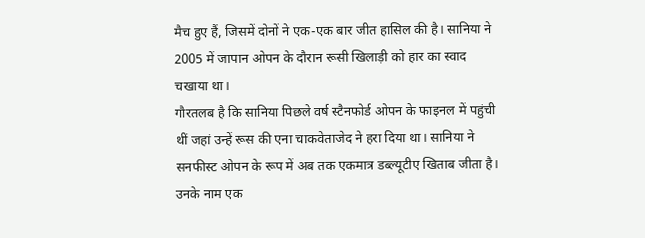मैच हुए हैं, जिसमें दोनों ने एक-एक बार जीत हासिल की है। सानिया ने 2005 में जापान ओपन के दौरान रूसी खिलाड़ी को हार का स्वाद चखाया था।
गौरतलब है कि सानिया पिछले वर्ष स्टैनफोर्ड ओपन के फाइनल में पहुंची थीं जहां उन्हें रूस की एना चाकवेताजेद ने हरा दिया था। सानिया ने सनफीस्ट ओपन के रूप में अब तक एकमात्र डब्ल्यूटीए खिताब जीता है।
उनके नाम एक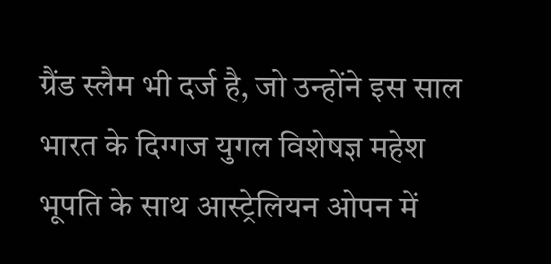ग्रैंड स्लैम भी दर्ज है, जो उन्होंने इस साल भारत के दिग्गज युगल विशेषज्ञ महेश भूपति के साथ आस्ट्रेलियन ओपन में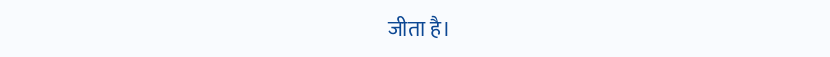जीता है।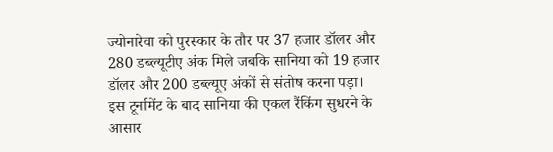ज्योनारेवा को पुरस्कार के तौर पर 37 हजार डॉलर और 280 डब्ल्यूटीए अंक मिले जबकि सानिया को 19 हजार डॉलर और 200 डब्ल्यूए अंकों से संतोष करना पड़ा। इस टूर्नामेंट के बाद सानिया की एकल रैंकिंग सुधरने के आसार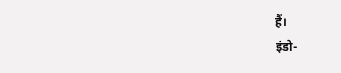हैं।
इंडो-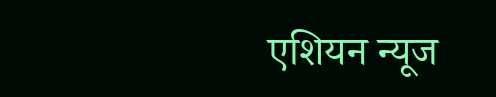एशियन न्यूज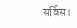सर्विस।